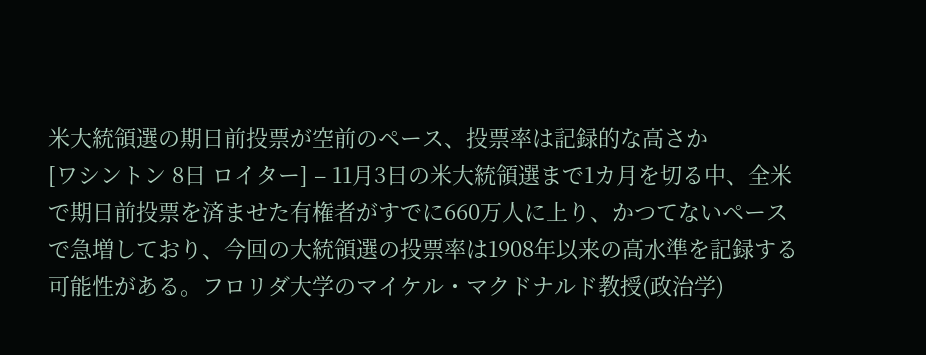米大統領選の期日前投票が空前のペース、投票率は記録的な高さか
[ワシントン 8日 ロイター] – 11月3日の米大統領選まで1カ月を切る中、全米で期日前投票を済ませた有権者がすでに660万人に上り、かつてないペースで急増しており、今回の大統領選の投票率は1908年以来の高水準を記録する可能性がある。フロリダ大学のマイケル・マクドナルド教授(政治学)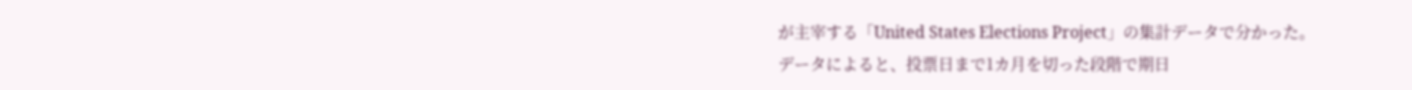が主宰する「United States Elections Project」の集計データで分かった。
データによると、投票日まで1カ月を切った段階で期日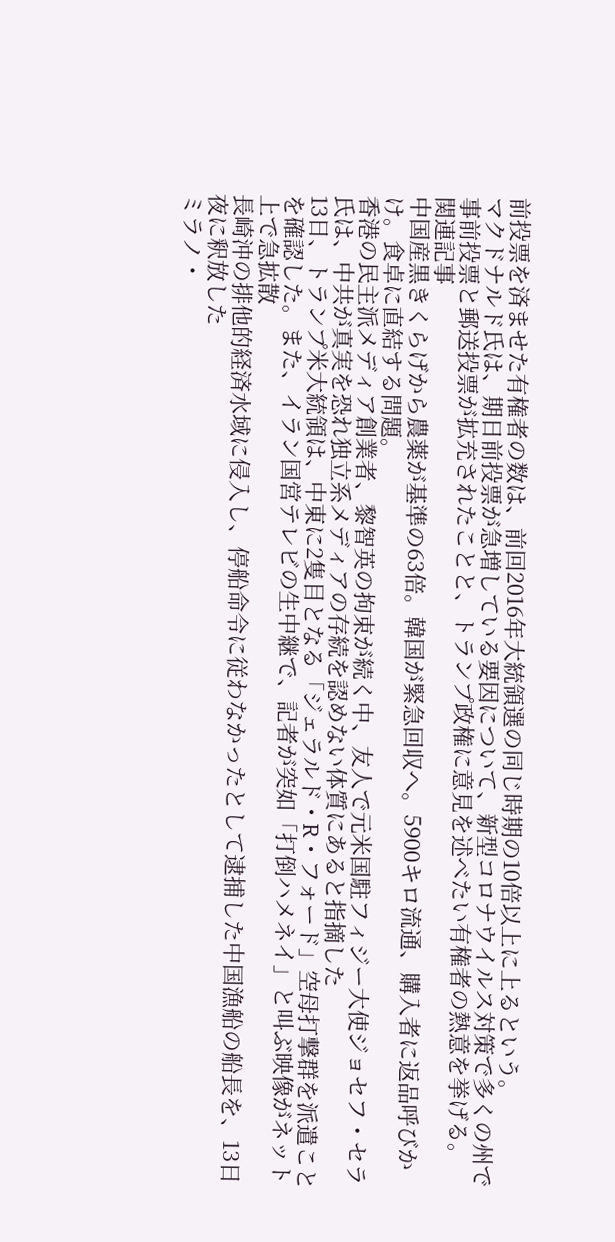前投票を済ませた有権者の数は、前回2016年大統領選の同じ時期の10倍以上に上るという。
マクドナルド氏は、期日前投票が急増している要因について、新型コロナウイルス対策で多くの州で事前投票と郵送投票が拡充されたことと、トランプ政権に意見を述べたい有権者の熱意を挙げる。
関連記事
中国産黒きくらげから農薬が基準の63倍。韓国が緊急回収へ。5900キロ流通、購入者に返品呼びかけ。食卓に直結する問題。
香港の民主派メディア創業者、黎智英の拘束が続く中、友人で元米国駐フィジー大使ジョセフ・セラ氏は、中共が真実を恐れ独立系メディアの存続を認めない体質にあると指摘した
13日、トランプ米大統領は、中東に2隻目となる「ジェラルド・R・フォード」空母打撃群を派遣ことを確認した。また、イラン国営テレビの生中継で、記者が突如「打倒ハメネイ」と叫ぶ映像がネット上で急拡散
長崎沖の排他的経済水域に侵入し、停船命令に従わなかったとして逮捕した中国漁船の船長を、13日夜に釈放した
ミラノ・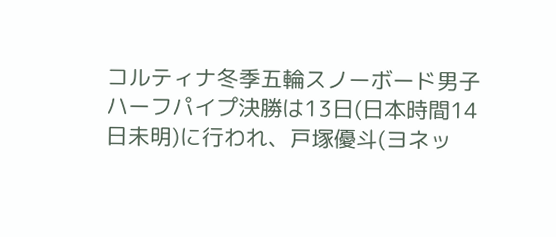コルティナ冬季五輪スノーボード男子ハーフパイプ決勝は13日(日本時間14日未明)に行われ、戸塚優斗(ヨネッ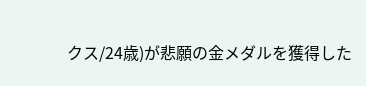クス/24歳)が悲願の金メダルを獲得した